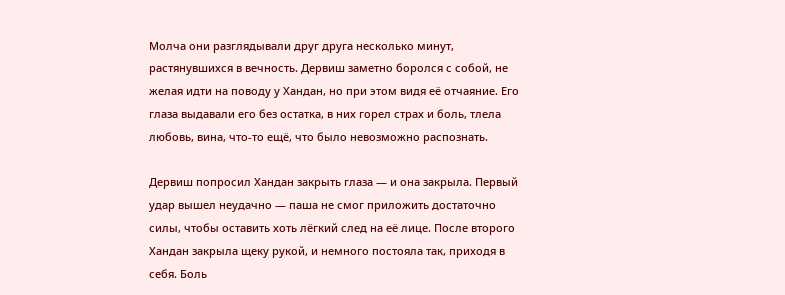Молча они разглядывали друг друга несколько минут, растянувшихся в вечность. Дервиш заметно боролся с собой, не желая идти на поводу у Хандан, но при этом видя её отчаяние. Его глаза выдавали его без остатка, в них горел страх и боль, тлела любовь, вина, что-то ещё, что было невозможно распознать.

Дервиш попросил Хандан закрыть глаза — и она закрыла. Первый удар вышел неудачно — паша не смог приложить достаточно силы, чтобы оставить хоть лёгкий след на её лице. После второго Хандан закрыла щеку рукой, и немного постояла так, приходя в себя. Боль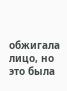обжигала лицо, но это была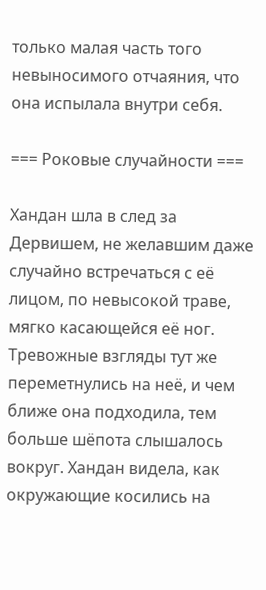только малая часть того невыносимого отчаяния, что она испылала внутри себя.

=== Роковые случайности ===

Хандан шла в след за Дервишем, не желавшим даже случайно встречаться с её лицом, по невысокой траве, мягко касающейся её ног. Тревожные взгляды тут же переметнулись на неё, и чем ближе она подходила, тем больше шёпота слышалось вокруг. Хандан видела, как окружающие косились на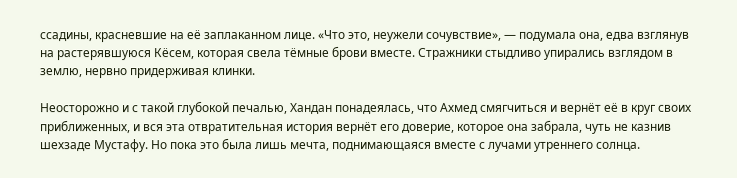ссадины, красневшие на её заплаканном лице. «Что это, неужели сочувствие», — подумала она, едва взглянув на растерявшуюся Кёсем, которая свела тёмные брови вместе. Стражники стыдливо упирались взглядом в землю, нервно придерживая клинки.

Неосторожно и с такой глубокой печалью, Хандан понадеялась, что Ахмед смягчиться и вернёт её в круг своих приближенных, и вся эта отвратительная история вернёт его доверие, которое она забрала, чуть не казнив шехзаде Мустафу. Но пока это была лишь мечта, поднимающаяся вместе с лучами утреннего солнца.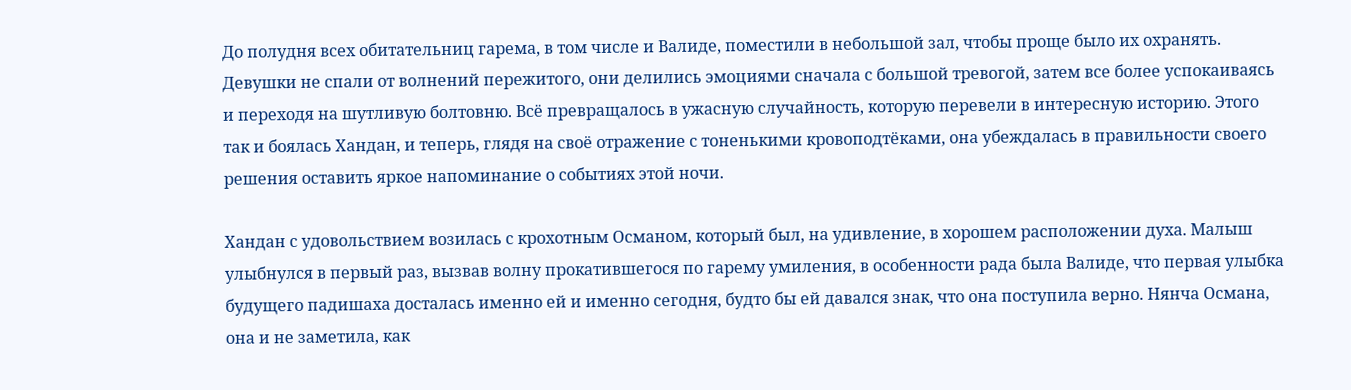До полудня всех обитательниц гарема, в том числе и Валиде, поместили в небольшой зал, чтобы проще было их охранять. Девушки не спали от волнений пережитого, они делились эмоциями сначала с большой тревогой, затем все более успокаиваясь и переходя на шутливую болтовню. Всё превращалось в ужасную случайность, которую перевели в интересную историю. Этого так и боялась Хандан, и теперь, глядя на своё отражение с тоненькими кровоподтёками, она убеждалась в правильности своего решения оставить яркое напоминание о событиях этой ночи.

Хандан с удовольствием возилась с крохотным Османом, который был, на удивление, в хорошем расположении духа. Малыш улыбнулся в первый раз, вызвав волну прокатившегося по гарему умиления, в особенности рада была Валиде, что первая улыбка будущего падишаха досталась именно ей и именно сегодня, будто бы ей давался знак, что она поступила верно. Нянча Османа, она и не заметила, как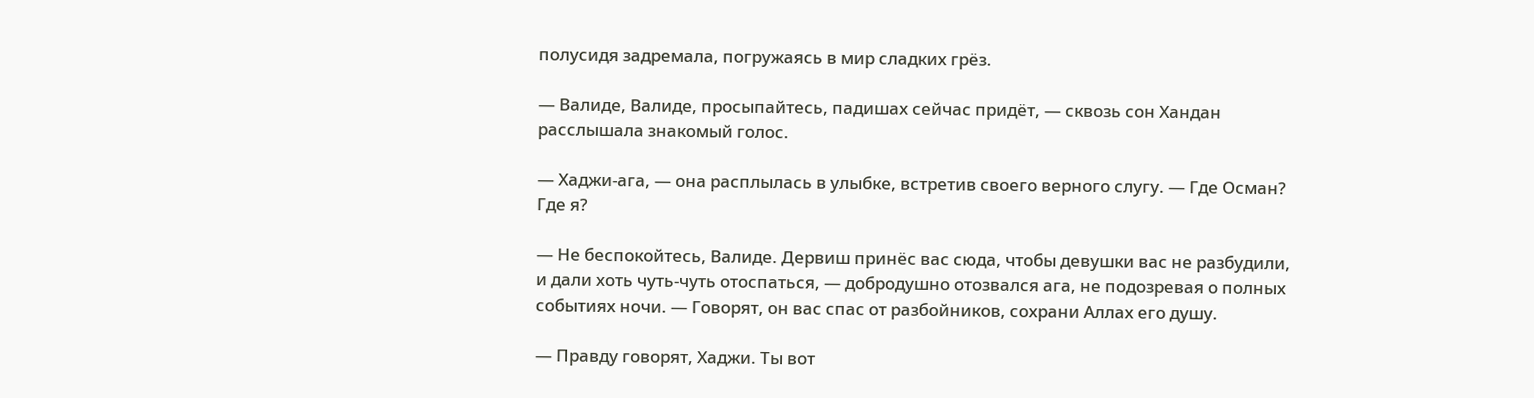полусидя задремала, погружаясь в мир сладких грёз.

— Валиде, Валиде, просыпайтесь, падишах сейчас придёт, — сквозь сон Хандан расслышала знакомый голос.

— Хаджи-ага, — она расплылась в улыбке, встретив своего верного слугу. — Где Осман? Где я?

— Не беспокойтесь, Валиде. Дервиш принёс вас сюда, чтобы девушки вас не разбудили, и дали хоть чуть-чуть отоспаться, — добродушно отозвался ага, не подозревая о полных событиях ночи. — Говорят, он вас спас от разбойников, сохрани Аллах его душу.

— Правду говорят, Хаджи. Ты вот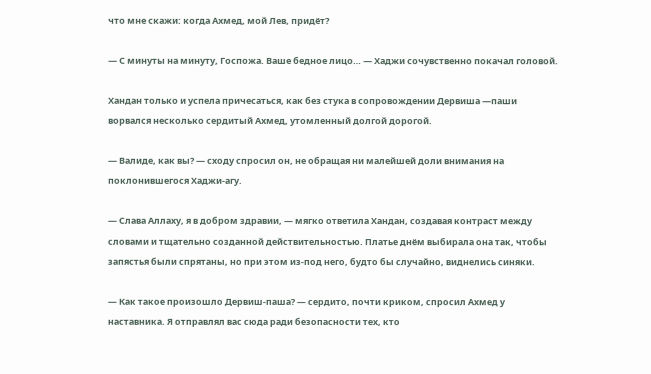что мне скажи: когда Ахмед, мой Лев, придёт?

— С минуты на минуту, Госпожа. Ваше бедное лицо… — Хаджи сочувственно покачал головой.

Хандан только и успела причесаться, как без стука в сопровождении Дервиша —паши ворвался несколько сердитый Ахмед, утомленный долгой дорогой.

— Валиде, как вы? — сходу спросил он, не обращая ни малейшей доли внимания на поклонившегося Хаджи-агу.

— Слава Аллаху, я в добром здравии, — мягко ответила Хандан, создавая контраст между словами и тщательно созданной действительностью. Платье днём выбирала она так, чтобы запястья были спрятаны, но при этом из-под него, будто бы случайно, виднелись синяки.

— Как такое произошло Дервиш-паша? — сердито, почти криком, спросил Ахмед у наставника. Я отправлял вас сюда ради безопасности тех, кто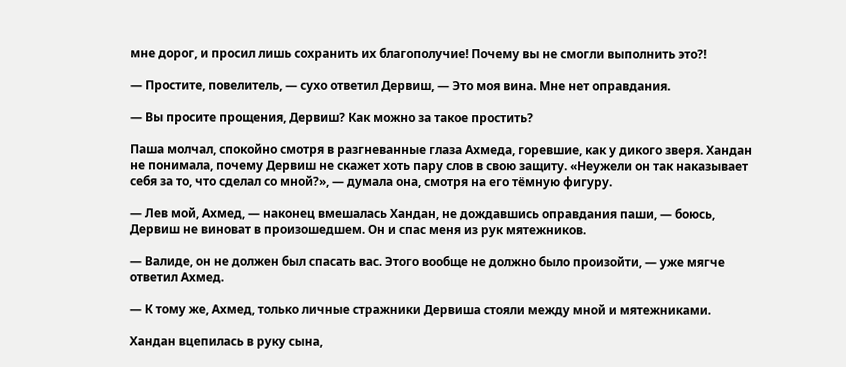мне дорог, и просил лишь сохранить их благополучие! Почему вы не смогли выполнить это?!

— Простите, повелитель, — сухо ответил Дервиш, — Это моя вина. Мне нет оправдания.

— Вы просите прощения, Дервиш? Как можно за такое простить?

Паша молчал, спокойно смотря в разгневанные глаза Ахмеда, горевшие, как у дикого зверя. Хандан не понимала, почему Дервиш не скажет хоть пару слов в свою защиту. «Неужели он так наказывает себя за то, что сделал со мной?», — думала она, смотря на его тёмную фигуру.

— Лев мой, Ахмед, — наконец вмешалась Хандан, не дождавшись оправдания паши, — боюсь, Дервиш не виноват в произошедшем. Он и спас меня из рук мятежников.

— Валиде, он не должен был спасать вас. Этого вообще не должно было произойти, — уже мягче ответил Ахмед.

— К тому же, Ахмед, только личные стражники Дервиша стояли между мной и мятежниками.

Хандан вцепилась в руку сына,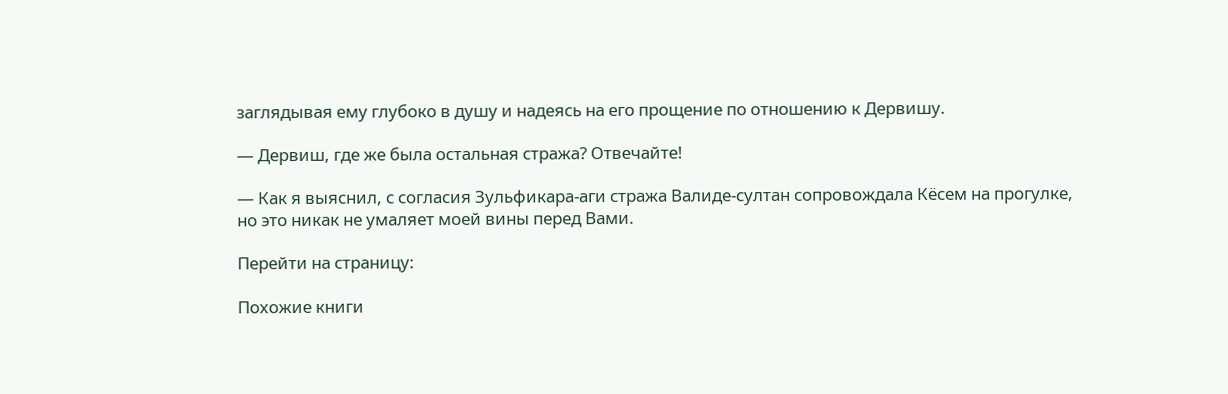заглядывая ему глубоко в душу и надеясь на его прощение по отношению к Дервишу.

— Дервиш, где же была остальная стража? Отвечайте!

— Как я выяснил, с согласия Зульфикара-аги стража Валиде-султан сопровождала Кёсем на прогулке, но это никак не умаляет моей вины перед Вами.

Перейти на страницу:

Похожие книги